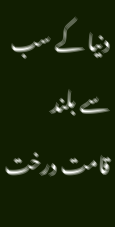دنیا کے سب سے بلند قامت درخت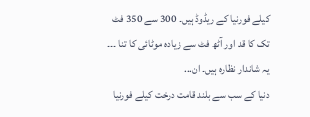کیلے فورنیا کے ریڈوڈ ہیں۔ 300 سے 350 فٹ تک کا قد اور آٹھ فٹ سے زیادہ موٹائی کا تنا ۔۔۔ یہ شاندار نظارہ ہیں۔ ان...
دنیا کے سب سے بلند قامت درخت کیلے فورنیا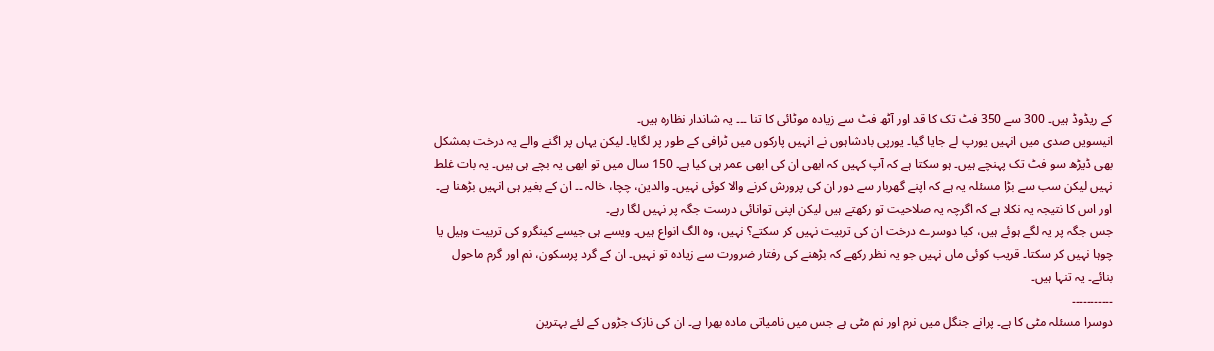کے ریڈوڈ ہیں۔ 300 سے 350 فٹ تک کا قد اور آٹھ فٹ سے زیادہ موٹائی کا تنا ۔۔۔ یہ شاندار نظارہ ہیں۔
انیسویں صدی میں انہیں یورپ لے جایا گیا۔ یورپی بادشاہوں نے انہیں پارکوں میں ٹرافی کے طور پر لگایا۔ لیکن یہاں پر اگنے والے یہ درخت بمشکل بھی ڈیڑھ سو فٹ تک پہنچے ہیں۔ ہو سکتا ہے کہ آپ کہیں کہ ابھی ان کی ابھی عمر ہی کیا ہے۔ 150 سال میں تو ابھی یہ بچے ہی ہیں۔ یہ بات غلط نہیں لیکن سب سے بڑا مسئلہ یہ ہے کہ اپنے گھربار سے دور ان کی پرورش کرنے والا کوئی نہیں۔ والدین، چچا، خالہ ۔۔ ان کے بغیر ہی انہیں بڑھنا ہے۔ اور اس کا نتیجہ یہ نکلا ہے کہ اگرچہ یہ صلاحیت تو رکھتے ہیں لیکن اپنی توانائی درست جگہ پر نہیں لگا رہے۔
جس جگہ پر یہ لگے ہوئے ہیں، کیا دوسرے درخت ان کی تربیت نہیں کر سکتے؟ نہیں، وہ الگ انواع ہیں۔ ویسے ہی جیسے کینگرو کی تربیت وہیل یا چوہا نہیں کر سکتا۔ قریب کوئی ماں نہیں جو یہ نظر رکھے کہ بڑھنے کی رفتار ضرورت سے زیادہ تو نہیں۔ ان کے گرد پرسکون، نم اور گرم ماحول بنائے۔ یہ تنہا ہیں۔
۔۔۔۔۔۔۔۔۔۔۔
دوسرا مسئلہ مٹی کا ہے۔ پرانے جنگل میں نرم اور نم مٹی ہے جس میں نامیاتی مادہ بھرا ہے۔ ان کی نازک جڑوں کے لئے بہترین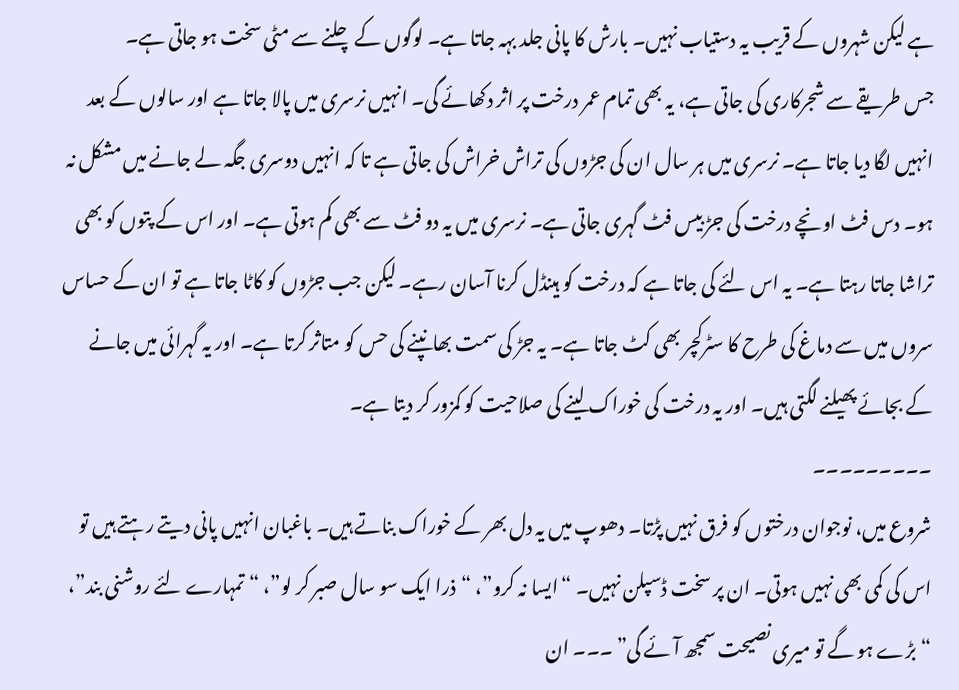ہے لیکن شہروں کے قریب یہ دستیاب نہیں۔ بارش کا پانی جلد بہہ جاتا ہے۔ لوگوں کے چلنے سے مٹی سخت ہو جاتی ہے۔
جس طریقے سے شجرکاری کی جاتی ہے، یہ بھی تمام عمر درخت پر اثر دکھائے گی۔ انہیں نرسری میں پالا جاتا ہے اور سالوں کے بعد انہیں لگا دیا جاتا ہے۔ نرسری میں ہر سال ان کی جڑوں کی تراش خراش کی جاتی ہے تا کہ انہیں دوسری جگہ لے جانے میں مشکل نہ ہو۔ دس فٹ اونچے درخت کی جڑ بیس فٹ گہری جاتی ہے۔ نرسری میں یہ دو فٹ سے بھی کم ہوتی ہے۔ اور اس کے پتوں کو بھی تراشا جاتا رہتا ہے۔ یہ اس لئے کی جاتا ہے کہ درخت کو ہینڈل کرنا آسان رہے۔ لیکن جب جڑوں کو کاٹا جاتا ہے تو ان کے حساس سروں میں سے دماغ کی طرح کا سٹرکچر بھی کٹ جاتا ہے۔ یہ جڑ کی سمت بھانپنے کی حس کو متاثر کرتا ہے۔ اور یہ گہرائی میں جانے کے بجائے پھیلنے لگتی ہیں۔ اور یہ درخت کی خوراک لینے کی صلاحیت کو کمزور کر دیتا ہے۔
۔۔۔۔۔۔۔۔۔
شروع میں، نوجوان درختوں کو فرق نہیں پڑتا۔ دھوپ میں یہ دل بھر کے خوراک بناتے ہیں۔ باغبان انہیں پانی دیتے رہتے ہیں تو اس کی کمی بھی نہیں ہوتی۔ ان پر سخت ڈسپلن نہیں۔ “ایسا نہ کرو”، “ذرا ایک سو سال صبر کر لو”، “تمہارے لئے روشنی بند”، “بڑے ہو گے تو میری نصیحت سمجھ آئے گی” ۔۔۔ ان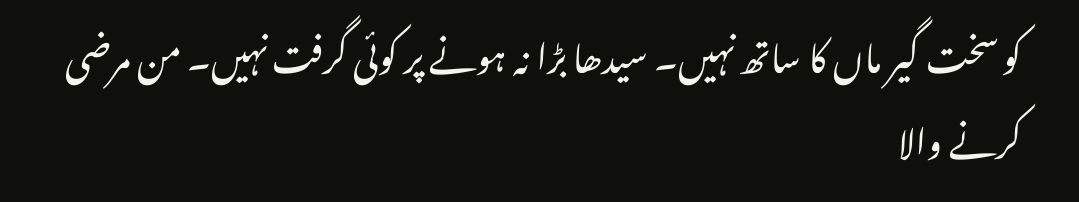کو سخت گیر ماں کا ساتھ نہیں۔ سیدھا بڑا نہ ہونے پر کوئی گرفت نہیں۔ من مرضی کرنے والا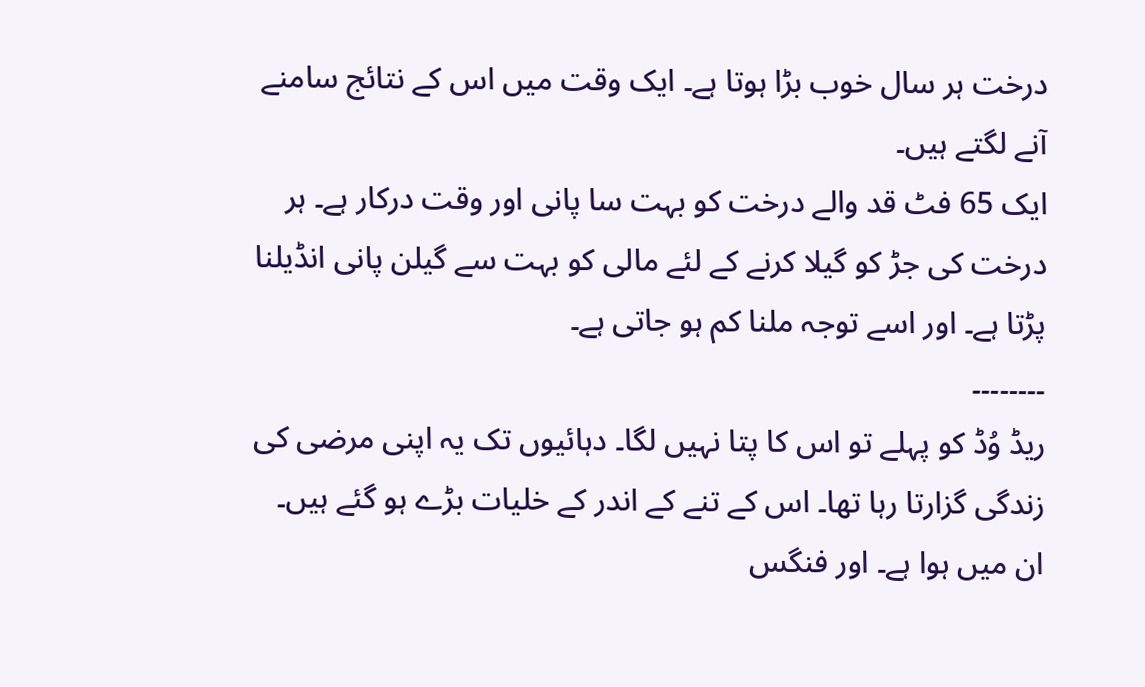درخت ہر سال خوب بڑا ہوتا ہے۔ ایک وقت میں اس کے نتائج سامنے آنے لگتے ہیں۔
ایک 65 فٹ قد والے درخت کو بہت سا پانی اور وقت درکار ہے۔ ہر درخت کی جڑ کو گیلا کرنے کے لئے مالی کو بہت سے گیلن پانی انڈیلنا پڑتا ہے۔ اور اسے توجہ ملنا کم ہو جاتی ہے۔
۔۔۔۔۔۔۔۔
ریڈ وُڈ کو پہلے تو اس کا پتا نہیں لگا۔ دہائیوں تک یہ اپنی مرضی کی زندگی گزارتا رہا تھا۔ اس کے تنے کے اندر کے خلیات بڑے ہو گئے ہیں۔ ان میں ہوا ہے۔ اور فنگس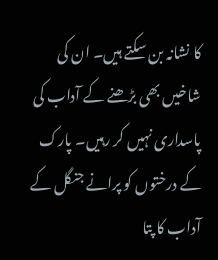کا نشانہ بن سکتے ہیں۔ ان کی شاخیں بھی بڑھنے کے آداب کی پاسداری نہیں کر رہیں۔ پارک کے درختوں کو پرانے جنگل کے آداب کا پتا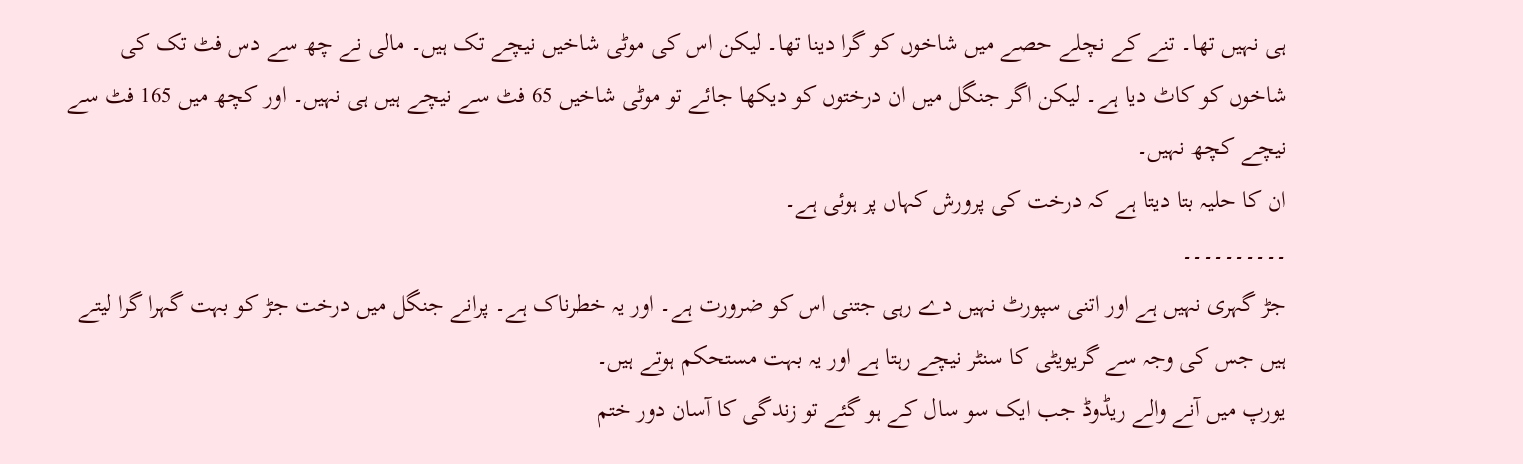ہی نہیں تھا۔ تنے کے نچلے حصے میں شاخوں کو گرا دینا تھا۔ لیکن اس کی موٹی شاخیں نیچے تک ہیں۔ مالی نے چھ سے دس فٹ تک کی شاخوں کو کاٹ دیا ہے۔ لیکن اگر جنگل میں ان درختوں کو دیکھا جائے تو موٹی شاخیں 65 فٹ سے نیچے ہیں ہی نہیں۔ اور کچھ میں 165 فٹ سے نیچے کچھ نہیں۔
ان کا حلیہ بتا دیتا ہے کہ درخت کی پرورش کہاں پر ہوئی ہے۔
۔۔۔۔۔۔۔۔۔۔
جڑ گہری نہیں ہے اور اتنی سپورٹ نہیں دے رہی جتنی اس کو ضرورت ہے۔ اور یہ خطرناک ہے۔ پرانے جنگل میں درخت جڑ کو بہت گہرا گرا لیتے ہیں جس کی وجہ سے گریویٹی کا سنٹر نیچے رہتا ہے اور یہ بہت مستحکم ہوتے ہیں۔
یورپ میں آنے والے ریڈوڈ جب ایک سو سال کے ہو گئے تو زندگی کا آسان دور ختم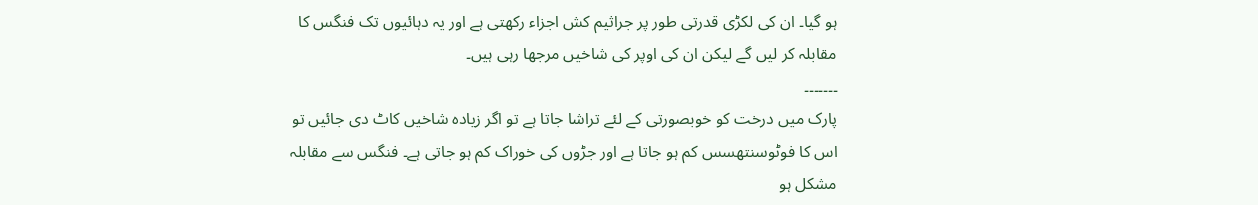ہو گیا۔ ان کی لکڑی قدرتی طور پر جراثیم کش اجزاء رکھتی ہے اور یہ دہائیوں تک فنگس کا مقابلہ کر لیں گے لیکن ان کی اوپر کی شاخیں مرجھا رہی ہیں۔
۔۔۔۔۔۔۔
پارک میں درخت کو خوبصورتی کے لئے تراشا جاتا ہے تو اگر زیادہ شاخیں کاٹ دی جائیں تو اس کا فوٹوسنتھسس کم ہو جاتا ہے اور جڑوں کی خوراک کم ہو جاتی ہے۔ فنگس سے مقابلہ مشکل ہو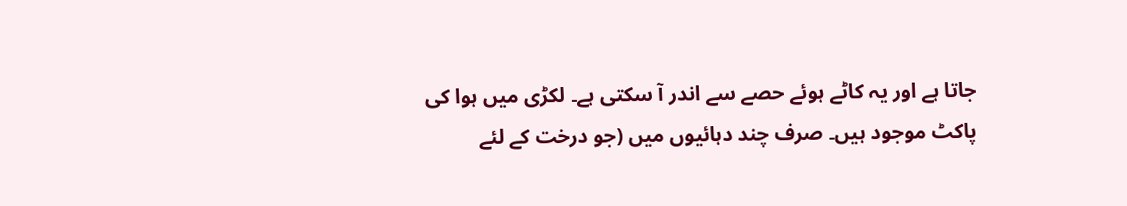جاتا ہے اور یہ کاٹے ہوئے حصے سے اندر آ سکتی ہے۔ لکڑی میں ہوا کی پاکٹ موجود ہیں۔ صرف چند دہائیوں میں (جو درخت کے لئے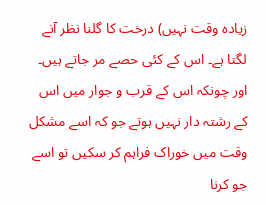زیادہ وقت نہیں) درخت کا گلنا نظر آنے لگتا ہے۔ اس کے کئی حصے مر جاتے ہیں۔ اور چونکہ اس کے قرب و جوار میں اس کے رشتہ دار نہیں ہوتے جو کہ اسے مشکل وقت میں خوراک فراہم کر سکیں تو اسے جو کرنا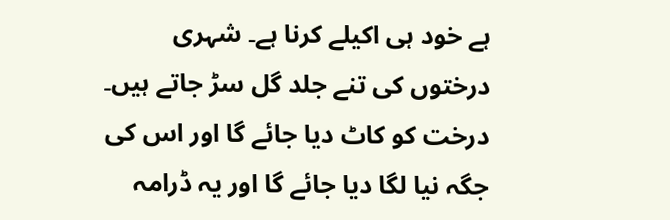ہے خود ہی اکیلے کرنا ہے۔ شہری درختوں کی تنے جلد گل سڑ جاتے ہیں۔ درخت کو کاٹ دیا جائے گا اور اس کی جگہ نیا لگا دیا جائے گا اور یہ ڈرامہ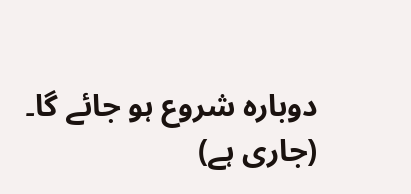دوبارہ شروع ہو جائے گا۔
(جاری ہے)